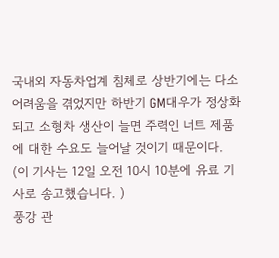국내외 자동차업계 침체로 상반기에는 다소 어려움을 겪었지만 하반기 GM대우가 정상화되고 소형차 생산이 늘면 주력인 너트 제품에 대한 수요도 늘어날 것이기 때문이다.
(이 기사는 12일 오전 10시 10분에 유료 기사로 송고했습니다. )
풍강 관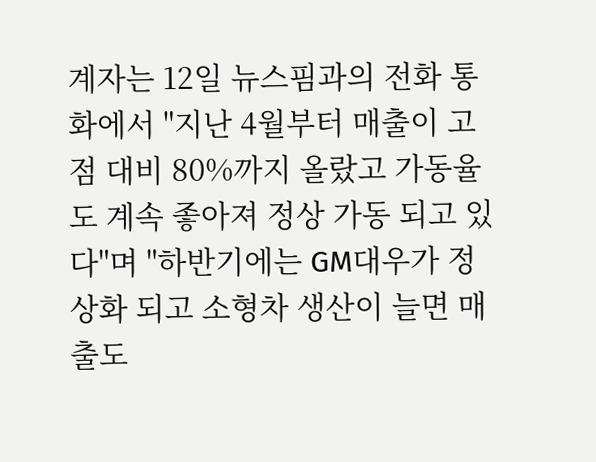계자는 12일 뉴스핌과의 전화 통화에서 "지난 4월부터 매출이 고점 대비 80%까지 올랐고 가동율도 계속 좋아져 정상 가동 되고 있다"며 "하반기에는 GM대우가 정상화 되고 소형차 생산이 늘면 매출도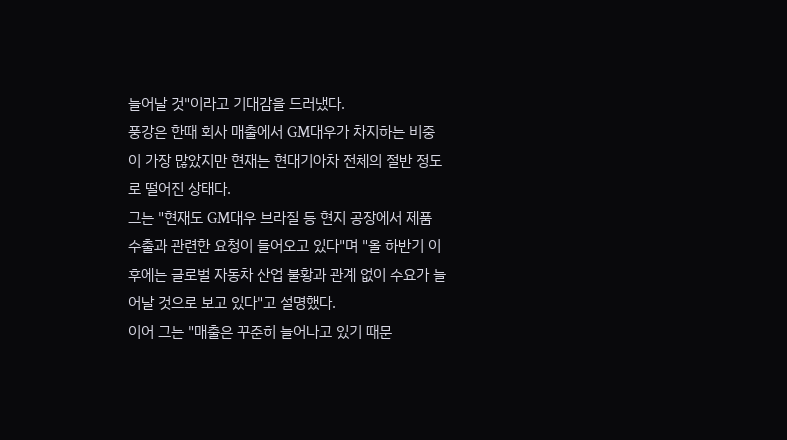늘어날 것"이라고 기대감을 드러냈다.
풍강은 한때 회사 매출에서 GM대우가 차지하는 비중이 가장 많았지만 현재는 현대기아차 전체의 절반 정도로 떨어진 상태다.
그는 "현재도 GM대우 브라질 등 현지 공장에서 제품 수출과 관련한 요청이 들어오고 있다"며 "올 하반기 이후에는 글로벌 자동차 산업 불황과 관계 없이 수요가 늘어날 것으로 보고 있다"고 설명했다.
이어 그는 "매출은 꾸준히 늘어나고 있기 때문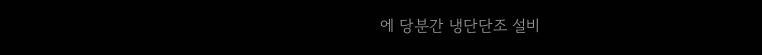에 당분간 냉단단조 설비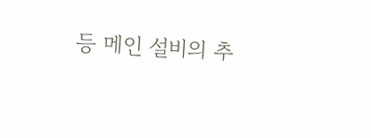등 메인 설비의 추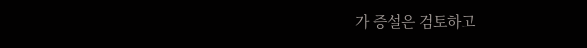가 증설은 검토하고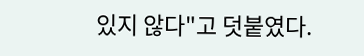있지 않다"고 덧붙였다.